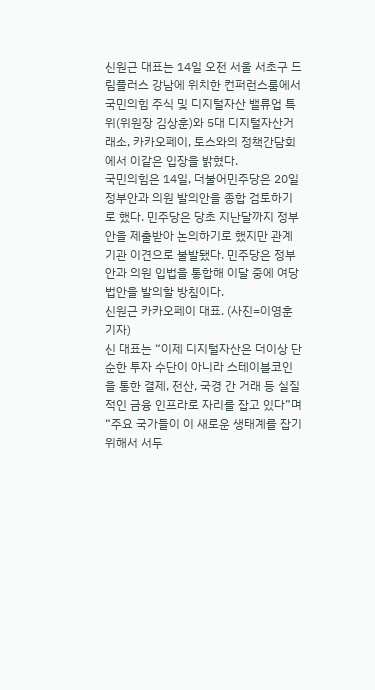신원근 대표는 14일 오전 서울 서초구 드림플러스 강남에 위치한 컨퍼런스룸에서 국민의힘 주식 및 디지털자산 밸류업 특위(위원장 김상훈)와 5대 디지털자산거래소, 카카오페이, 토스와의 정책간담회에서 이같은 입장을 밝혔다.
국민의힘은 14일, 더불어민주당은 20일 정부안과 의원 발의안을 종합 검토하기로 했다. 민주당은 당초 지난달까지 정부안을 제출받아 논의하기로 했지만 관계기관 이견으로 불발됐다. 민주당은 정부안과 의원 입법을 통합해 이달 중에 여당 법안을 발의할 방침이다.
신원근 카카오페이 대표. (사진=이영훈 기자)
신 대표는 “이제 디지털자산은 더이상 단순한 투자 수단이 아니라 스테이블코인을 통한 결제, 전산, 국경 간 거래 등 실질적인 금융 인프라로 자리를 잡고 있다”며 “주요 국가들이 이 새로운 생태계를 잡기 위해서 서두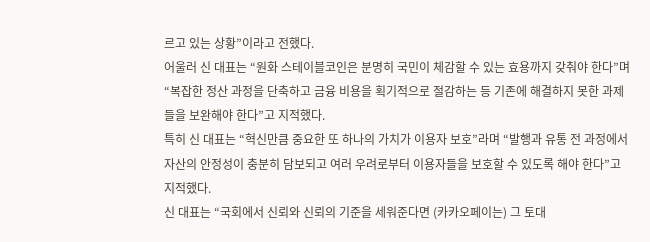르고 있는 상황”이라고 전했다.
어울러 신 대표는 “원화 스테이블코인은 분명히 국민이 체감할 수 있는 효용까지 갖춰야 한다”며 “복잡한 정산 과정을 단축하고 금융 비용을 획기적으로 절감하는 등 기존에 해결하지 못한 과제들을 보완해야 한다”고 지적했다.
특히 신 대표는 “혁신만큼 중요한 또 하나의 가치가 이용자 보호”라며 “발행과 유통 전 과정에서 자산의 안정성이 충분히 담보되고 여러 우려로부터 이용자들을 보호할 수 있도록 해야 한다”고 지적했다.
신 대표는 “국회에서 신뢰와 신뢰의 기준을 세워준다면 (카카오페이는) 그 토대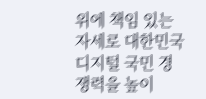위에 책임 있는 자세로 대한민국 디지털 국민 경쟁력을 높이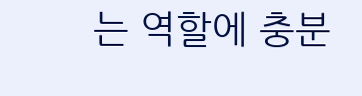는 역할에 충분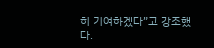히 기여하겠다”고 강조했다.